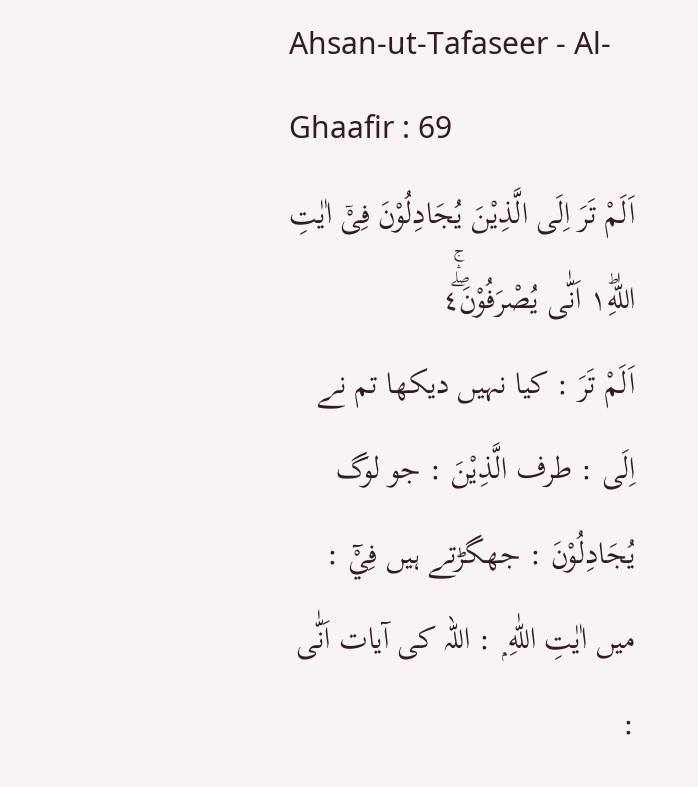Ahsan-ut-Tafaseer - Al-Ghaafir : 69
اَلَمْ تَرَ اِلَى الَّذِیْنَ یُجَادِلُوْنَ فِیْۤ اٰیٰتِ اللّٰهِ١ؕ اَنّٰى یُصْرَفُوْنَ٤ۖۛۚ
اَلَمْ تَرَ : کیا نہیں دیکھا تم نے اِلَى : طرف الَّذِيْنَ : جو لوگ يُجَادِلُوْنَ : جھگڑتے ہیں فِيْٓ : میں اٰيٰتِ اللّٰهِ ۭ : اللہ کی آیات اَنّٰى :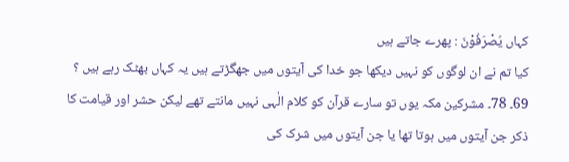کہاں يُصْرَفُوْنَ : پھرے جاتے ہیں
کیا تم نے ان لوگوں کو نہیں دیکھا جو خدا کی آیتوں میں جھگڑتے ہیں یہ کہاں بھٹک رہے ہیں ؟
69۔ 78۔ مشرکین مکہ یوں تو سارے قرآن کو کلام الٰہی نہیں مانتے تھے لیکن حشر اور قیامت کا ذکر جن آیتوں میں ہوتا تھا یا جن آیتوں میں شرک کی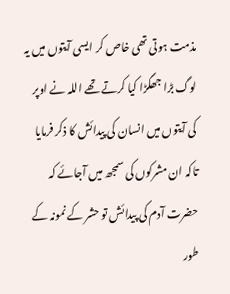مذمت ہوتی تھی خاص کر ایسی آیتوں میں یہ لوگ بڑا جھگڑا کیا کرتے تھے اللہ نے اوپر کی آیتوں میں انسان کی پیدائش کا ذکر فرمایا تاکہ ان مشرکوں کی سمجھ میں آجائے کہ حضرت آدم کی پیدائش تو حشر کے نمونہ کے طور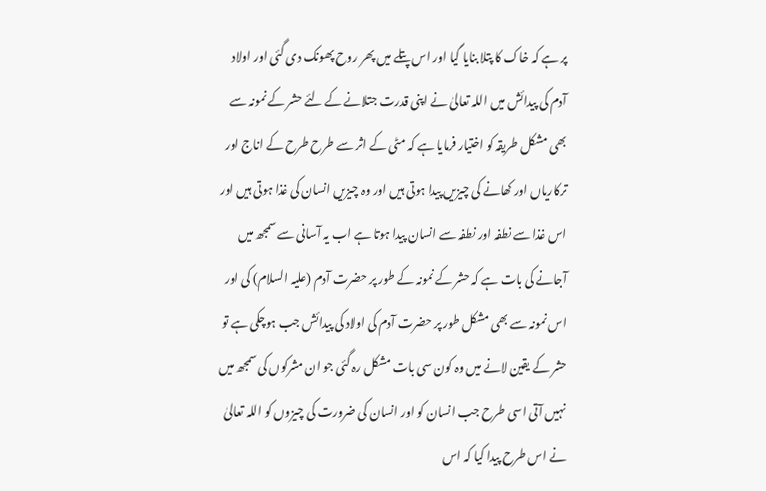پر ہے کہ خاک کا پتلا بنایا گیا اور اس پتلے میں پھر روح پھونک دی گئی اور اولاد آدم کی پیدائش میں اللہ تعالیٰ نے اپنی قدرت جتلانے کے لئے حشر کے نمونہ سے بھی مشکل طریقہ کو اختیار فرمایا ہے کہ مٹی کے اثر سے طرح طرح کے اناج اور ترکاریاں اور کھانے کی چیزیں پیدا ہوتی ہیں اور وہ چیزیں انسان کی غذا ہوتی ہیں اور اس غذا سے نطفہ اور نطفہ سے انسان پیدا ہوتا ہے اب یہ آسانی سے سمجھ میں آجانے کی بات ہے کہ حشر کے نمونہ کے طور پر حضرت آدم (علیہ السلام) کی اور اس نمونہ سے بھی مشکل طور پر حضرت آدم کی اولاد کی پیدائش جب ہوچکی ہے تو حشر کے یقین لانے میں وہ کون سی بات مشکل رہ گئی جو ان مشرکوں کی سمجھ میں نہیں آتی اسی طرح جب انسان کو اور انسان کی ضرورت کی چیزوں کو اللہ تعالیٰ نے اس طرح پیدا کیا کہ اس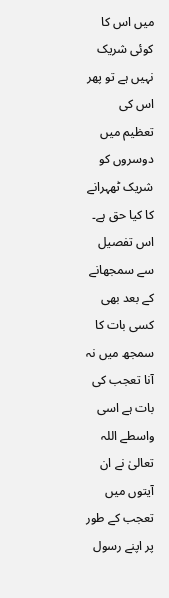میں اس کا کوئی شریک نہیں ہے تو پھر اس کی تعظیم میں دوسروں کو شریک ٹھہرانے کا کیا حق ہے۔ اس تفصیل سے سمجھانے کے بعد بھی کسی بات کا سمجھ میں نہ آنا تعجب کی بات ہے اسی واسطے اللہ تعالیٰ نے ان آیتوں میں تعجب کے طور پر اپنے رسول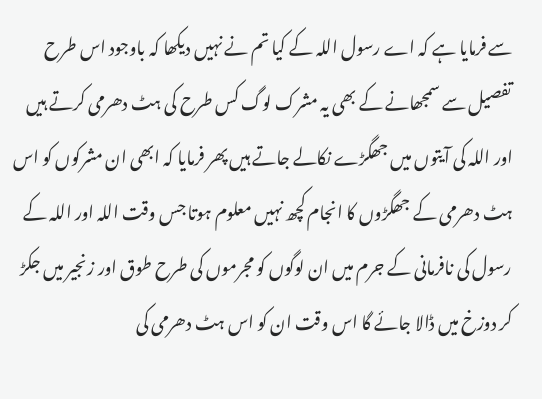سے فرمایا ہے کہ اے رسول اللہ کے کیا تم نے نہیں دیکھا کہ باوجود اس طرح تفصیل سے سمجھانے کے بھی یہ مشرک لوگ کس طرح کی ہٹ دھرمی کرتے ہیں اور اللہ کی آیتوں میں جھگڑے نکالے جاتے ہیں پھر فرمایا کہ ابھی ان مشرکوں کو اس ہٹ دھرمی کے جھگڑوں کا انجام کچھ نہیں معلوم ہوتا جس وقت اللہ اور اللہ کے رسول کی نافرمانی کے جرم میں ان لوگوں کو مجرموں کی طرح طوق اور زنجیر میں جکڑ کر دوزخ میں ڈالا جائے گا اس وقت ان کو اس ہٹ دھرمی کی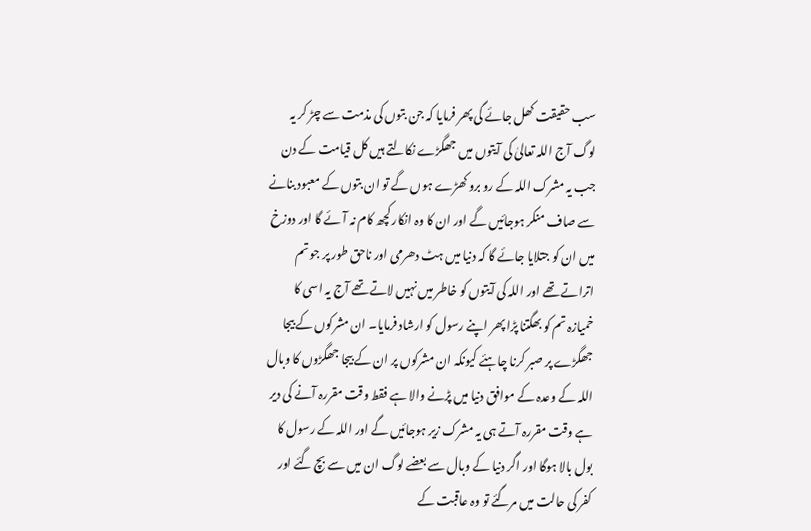سب حقیقت کھل جائے گی پھر فرمایا کہ جن بتوں کی مذمت سے چڑ کر یہ لوگ آج اللہ تعالیٰ کی آیتوں میں جھگڑے نکالتے ہیں کل قیامت کے دن جب یہ مشرک اللہ کے رو برو کھڑے ہوں گے تو ان بتوں کے معبود بنانے سے صاف منکر ہوجائیں گے اور ان کا وہ انکار کچھ کام نہ آئے گا اور دوزخ میں ان کو جتلایا جائے گا کہ دنیا میں ہٹ دھرمی اور ناحق طور پر جو تم اتراتے تھے اور اللہ کی آیتوں کو خاطر میں نہیں لاتے تھے آج یہ اسی کا خمیازہ تم کو بھگتنا پڑا پھر اپنے رسول کو ارشاد فرمایا۔ ان مشرکوں کے بیجا جھگڑے پر صبر کرنا چاہئے کیونکہ ان مشرکوں پر ان کے بیجا جھگڑوں کا وبال اللہ کے وعدہ کے موافق دنیا میں پڑنے والا ہے فقط وقت مقررہ آنے کی دیر ہے وقت مقررہ آتے ہی یہ مشرک زیر ہوجائیں گے اور اللہ کے رسول کا بول بالا ہوگا اور اگر دنیا کے وبال سے بعضے لوگ ان میں سے بچ گئے اور کفر کی حالت میں مرگئے تو وہ عاقبت کے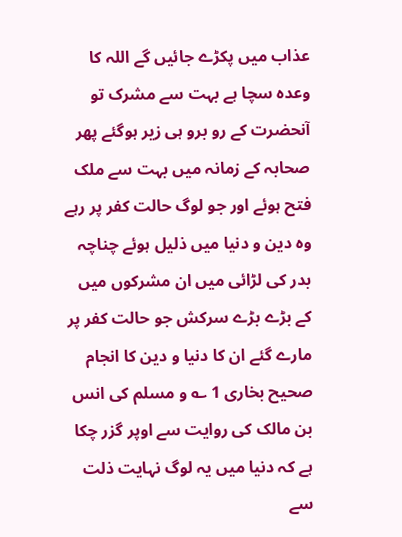عذاب میں پکڑے جائیں گے اللہ کا وعدہ سچا ہے بہت سے مشرک تو آنحضرت کے رو برو ہی زیر ہوگئے پھر صحابہ کے زمانہ میں بہت سے ملک فتح ہوئے اور جو لوگ حالت کفر پر رہے وہ دین و دنیا میں ذلیل ہوئے چناچہ بدر کی لڑائی میں ان مشرکوں میں کے بڑے بڑے سرکش جو حالت کفر پر مارے گئے ان کا دنیا و دین کا انجام صحیح بخاری 1 ؎ و مسلم کی انس بن مالک کی روایت سے اوپر گزر چکا ہے کہ دنیا میں یہ لوگ نہایت ذلت سے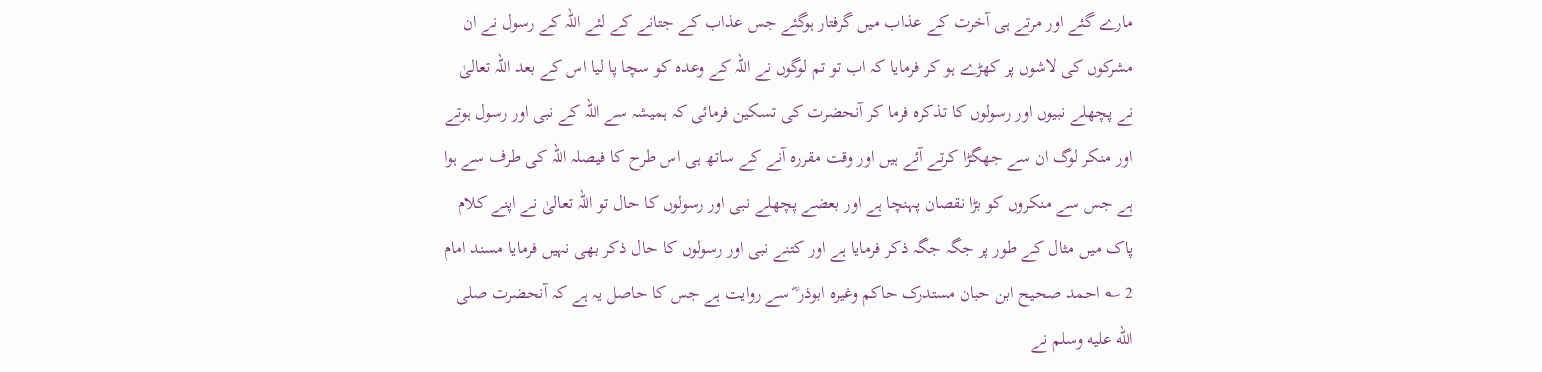مارے گئے اور مرتے ہی آخرت کے عذاب میں گرفتار ہوگئے جس عذاب کے جتانے کے لئے اللہ کے رسول نے ان مشرکوں کی لاشوں پر کھڑے ہو کر فرمایا کہ اب تو تم لوگوں نے اللہ کے وعدہ کو سچا پا لیا اس کے بعد اللہ تعالیٰ نے پچھلے نبیوں اور رسولوں کا تذکرہ فرما کر آنحضرت کی تسکین فرمائی کہ ہمیشہ سے اللہ کے نبی اور رسول ہوتے اور منکر لوگ ان سے جھگڑا کرتے آئے ہیں اور وقت مقررہ آنے کے ساتھ ہی اس طرح کا فیصلہ اللہ کی طرف سے ہوا ہے جس سے منکروں کو بڑا نقصان پہنچا ہے اور بعضے پچھلے نبی اور رسولوں کا حال تو اللہ تعالیٰ نے اپنے کلام پاک میں مثال کے طور پر جگہ جگہ ذکر فرمایا ہے اور کتنے نبی اور رسولوں کا حال ذکر بھی نہیں فرمایا مسند امام 2 ؎ احمد صحیح ابن حبان مستدرک حاکم وغیرہ ابوذر ؓ سے روایت ہے جس کا حاصل یہ ہے کہ آنحضرت صلى الله عليه وسلم نے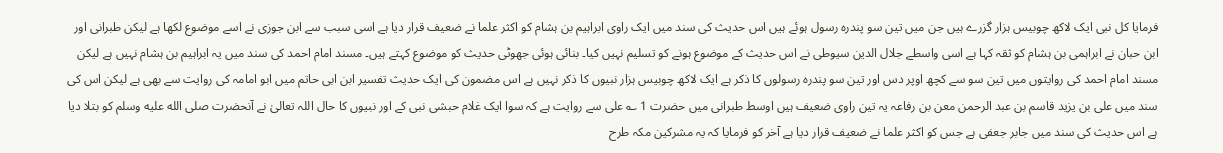فرمایا کل نبی ایک لاکھ چوبیس ہزار گزرے ہیں جن میں تین سو پندرہ رسول ہوئے ہیں اس حدیث کی سند میں ایک راوی ابراہیم بن ہشام کو اکثر علما نے ضعیف قرار دیا ہے اسی سبب سے ابن جوزی نے اسے موضوع لکھا ہے لیکن طبرانی اور ابن حبان نے ابراہمی بن ہشام کو ثقہ کہا ہے اسی واسطے جلال الدین سیوطی نے اس حدیث کے موضوع ہونے کو تسلیم نہیں کیا۔ بنائی ہوئی جھوٹی حدیث کو موضوع کہتے ہیں۔ مسند امام احمد کی سند میں یہ ابراہیم بن ہشام نہیں ہے لیکن مسند امام احمد کی روایتوں میں تین سو سے کچھ اوپر دس اور تین سو پندرہ رسولوں کا ذکر ہے ایک لاکھ چوبیس ہزار نبیوں کا ذکر نہیں ہے اس مضمون کی ایک حدیث تفسیر ابن ابی حاتم میں ابو امامہ کی روایت سے بھی ہے لیکن اس کی سند میں علی بن یزید قاسم بن عبد الرحمن معن بن رفاعہ یہ تین راوی ضعیف ہیں اوسط طبرانی میں حضرت 1 ؎ علی سے روایت ہے کہ سوا ایک غلام حبشی نبی کے اور نبیوں کا حال اللہ تعالیٰ نے آنحضرت صلى الله عليه وسلم کو بتلا دیا ہے اس حدیث کی سند میں جابر جعفی ہے جس کو اکثر علما نے ضعیف قرار دیا ہے آخر کو فرمایا کہ یہ مشرکین مکہ طرح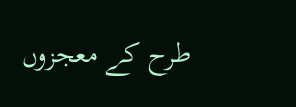طرح کے معجزوں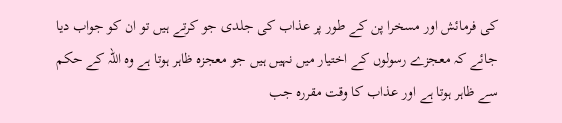کی فرمائش اور مسخرا پن کے طور پر عذاب کی جلدی جو کرتے ہیں تو ان کو جواب دیا جائے کہ معجزے رسولوں کے اختیار میں نہیں ہیں جو معجزہ ظاہر ہوتا ہے وہ اللہ کے حکم سے ظاہر ہوتا ہے اور عذاب کا وقت مقررہ جب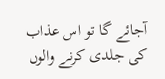آجائے گا تو اس عذاب کی جلدی کرنے والوں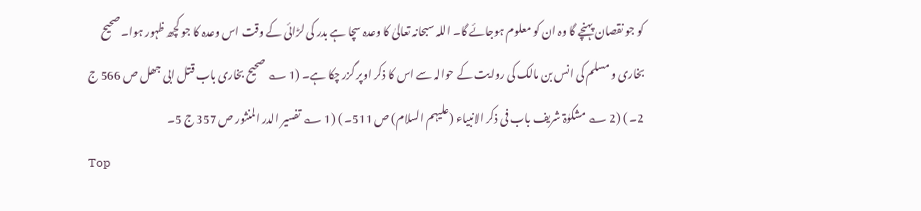کو جو نقصان پہنچے گا وہ ان کو معلوم ہوجائے گا۔ اللہ سبحانہ تعالیٰ کا وعدہ سچا ہے بدر کی لڑائی کے وقت اس وعدہ کا جو کچھ ظہور ہوا۔ صحیح بخاری و مسلم کی انس بن مالک کی روایت کے حوالہ سے اس کا ذکر اوپر گزر چکا ہے۔ (1 ؎ صحیح بخاری باب قتل ابی جھل ص 566 ج 2۔ ) (2 ؎ مشکوٰۃ شریف باب فی ذکر الانبیاء (علیہم السلام) ص 511۔ ) (1 ؎ تفسیر الدر المنثور ص 357 ج 5۔
Top